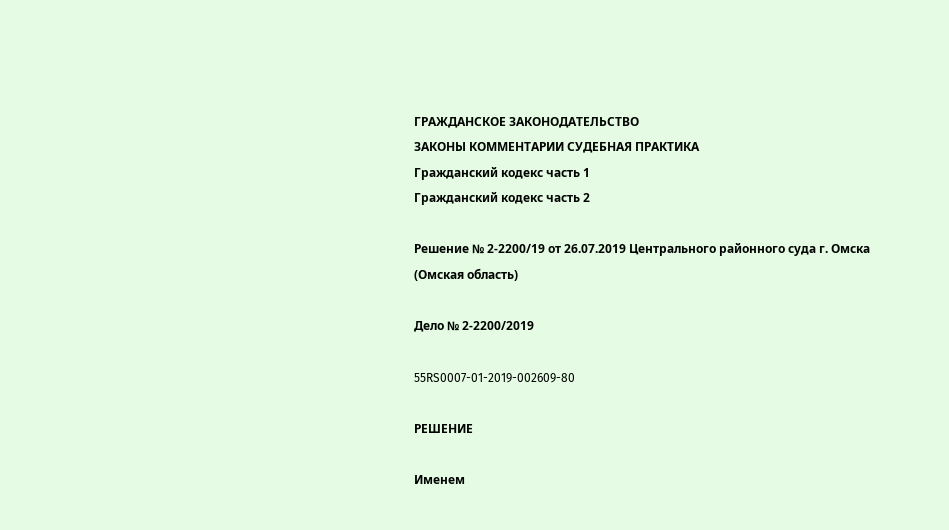ГРАЖДАНСКОЕ ЗАКОНОДАТЕЛЬСТВО
ЗАКОНЫ КОММЕНТАРИИ СУДЕБНАЯ ПРАКТИКА
Гражданский кодекс часть 1
Гражданский кодекс часть 2

Решение № 2-2200/19 от 26.07.2019 Центрального районного суда г. Омска (Омская область)

Дело № 2-2200/2019

55RS0007-01-2019-002609-80

РЕШЕНИЕ

Именем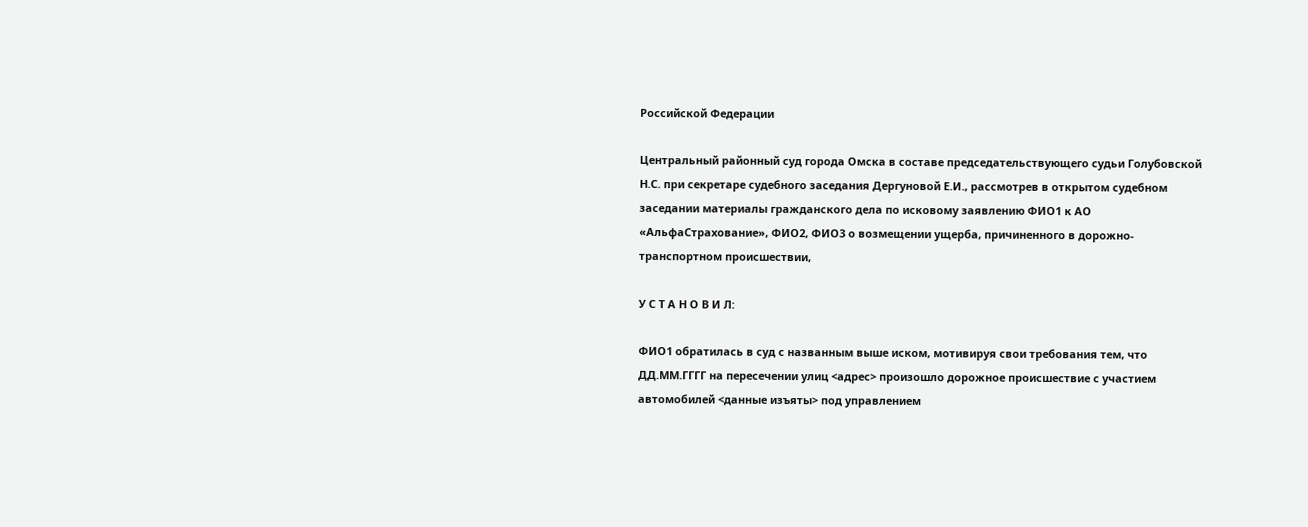Российской Федерации

Центральный районный суд города Омска в составе председательствующего судьи Голубовской Н.С. при секретаре судебного заседания Дергуновой Е.И., рассмотрев в открытом судебном заседании материалы гражданского дела по исковому заявлению ФИО1 к АО «АльфаСтрахование», ФИО2, ФИО3 о возмещении ущерба, причиненного в дорожно-транспортном происшествии,

У С Т А Н О В И Л:

ФИО1 обратилась в суд с названным выше иском, мотивируя свои требования тем, что ДД.ММ.ГГГГ на пересечении улиц <адрес> произошло дорожное происшествие с участием автомобилей <данные изъяты> под управлением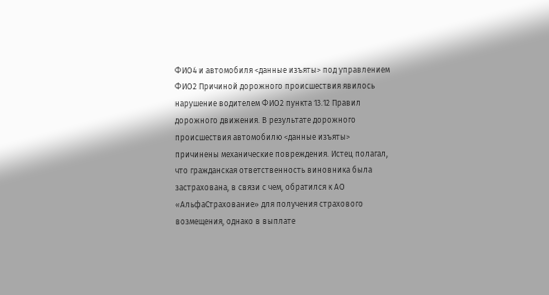ФИО4 и автомобиля <данные изъяты> под управлением ФИО2 Причиной дорожного происшествия явилось нарушение водителем ФИО2 пункта 13.12 Правил дорожного движения. В результате дорожного происшествия автомобилю <данные изъяты> причинены механические повреждения. Истец полагал, что гражданская ответственность виновника была застрахована, в связи с чем, обратился к АО «АльфаСтрахование» для получения страхового возмещения, однако в выплате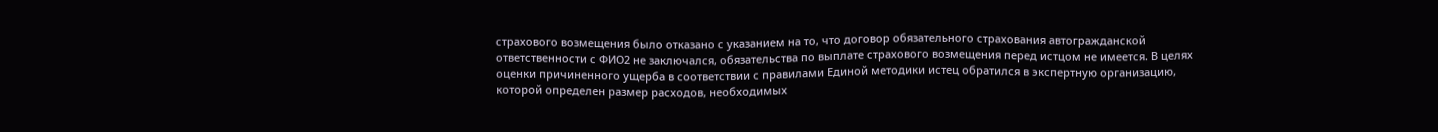страхового возмещения было отказано с указанием на то, что договор обязательного страхования автогражданской ответственности с ФИО2 не заключался, обязательства по выплате страхового возмещения перед истцом не имеется. В целях оценки причиненного ущерба в соответствии с правилами Единой методики истец обратился в экспертную организацию, которой определен размер расходов, необходимых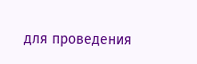для проведения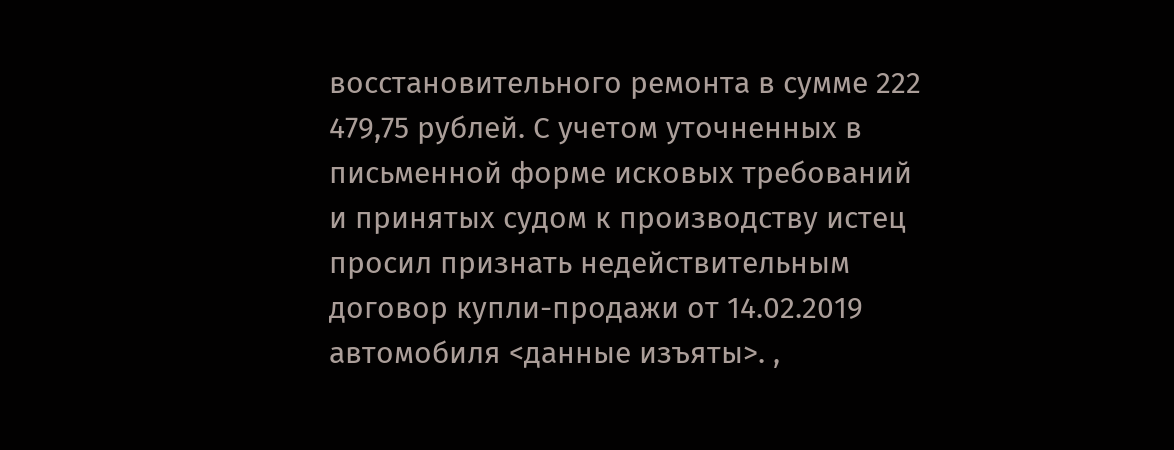восстановительного ремонта в сумме 222 479,75 рублей. С учетом уточненных в письменной форме исковых требований и принятых судом к производству истец просил признать недействительным договор купли-продажи от 14.02.2019 автомобиля <данные изъяты>. ,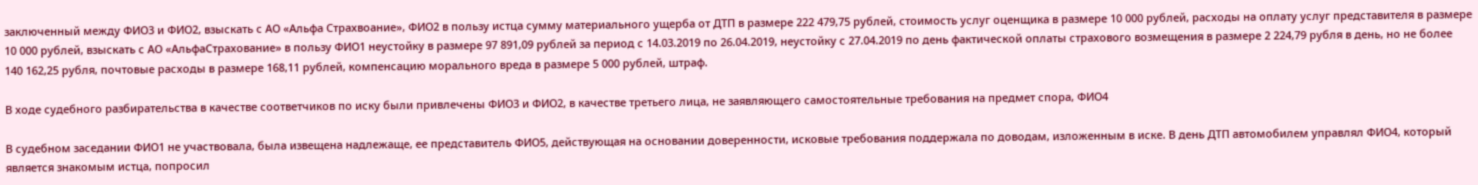заключенный между ФИО3 и ФИО2, взыскать с АО «Альфа Страхвоание», ФИО2 в пользу истца сумму материального ущерба от ДТП в размере 222 479,75 рублей, стоимость услуг оценщика в размере 10 000 рублей, расходы на оплату услуг представителя в размере 10 000 рублей, взыскать с АО «АльфаСтрахование» в пользу ФИО1 неустойку в размере 97 891,09 рублей за период с 14.03.2019 по 26.04.2019, неустойку с 27.04.2019 по день фактической оплаты страхового возмещения в размере 2 224,79 рубля в день, но не более 140 162,25 рубля, почтовые расходы в размере 168,11 рублей, компенсацию морального вреда в размере 5 000 рублей, штраф.

В ходе судебного разбирательства в качестве соответчиков по иску были привлечены ФИО3 и ФИО2, в качестве третьего лица, не заявляющего самостоятельные требования на предмет спора, ФИО4

В судебном заседании ФИО1 не участвовала, была извещена надлежаще, ее представитель ФИО5, действующая на основании доверенности, исковые требования поддержала по доводам, изложенным в иске. В день ДТП автомобилем управлял ФИО4, который является знакомым истца, попросил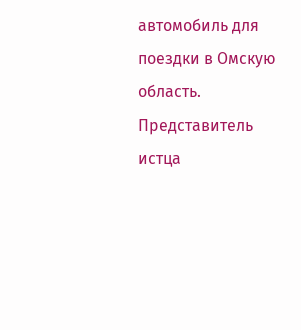автомобиль для поездки в Омскую область. Представитель истца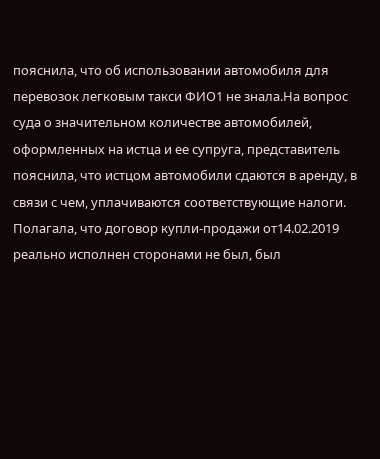пояснила, что об использовании автомобиля для перевозок легковым такси ФИО1 не знала.На вопрос суда о значительном количестве автомобилей, оформленных на истца и ее супруга, представитель пояснила, что истцом автомобили сдаются в аренду, в связи с чем, уплачиваются соответствующие налоги. Полагала, что договор купли-продажи от14.02.2019 реально исполнен сторонами не был, был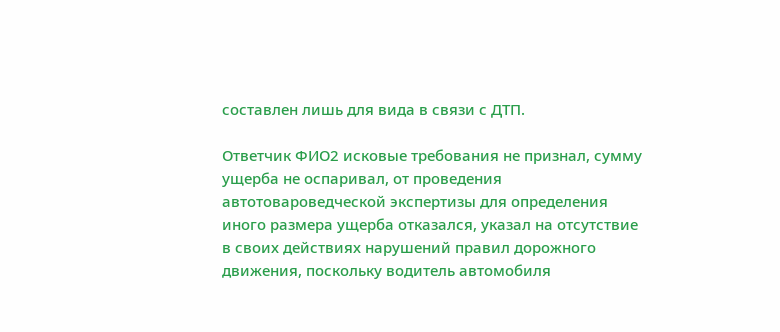составлен лишь для вида в связи с ДТП.

Ответчик ФИО2 исковые требования не признал, сумму ущерба не оспаривал, от проведения автотовароведческой экспертизы для определения иного размера ущерба отказался, указал на отсутствие в своих действиях нарушений правил дорожного движения, поскольку водитель автомобиля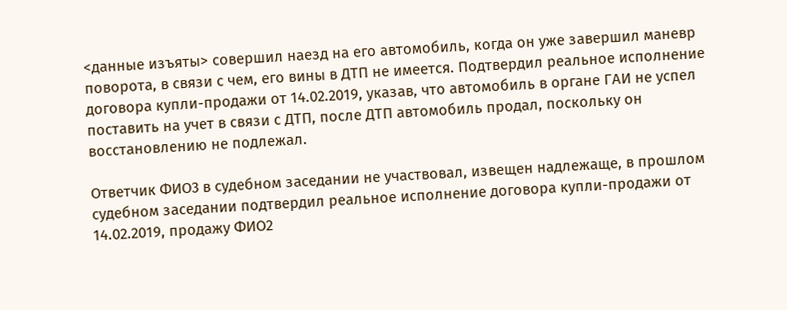<данные изъяты> совершил наезд на его автомобиль, когда он уже завершил маневр поворота, в связи с чем, его вины в ДТП не имеется. Подтвердил реальное исполнение договора купли-продажи от 14.02.2019, указав, что автомобиль в органе ГАИ не успел поставить на учет в связи с ДТП, после ДТП автомобиль продал, поскольку он восстановлению не подлежал.

Ответчик ФИО3 в судебном заседании не участвовал, извещен надлежаще, в прошлом судебном заседании подтвердил реальное исполнение договора купли-продажи от 14.02.2019, продажу ФИО2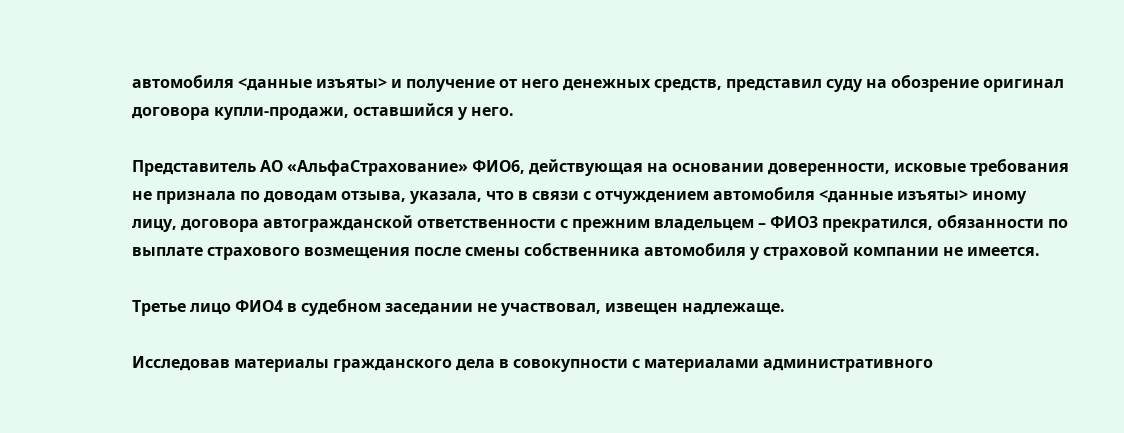автомобиля <данные изъяты> и получение от него денежных средств, представил суду на обозрение оригинал договора купли-продажи, оставшийся у него.

Представитель АО «АльфаСтрахование» ФИО6, действующая на основании доверенности, исковые требования не признала по доводам отзыва, указала, что в связи с отчуждением автомобиля <данные изъяты> иному лицу, договора автогражданской ответственности с прежним владельцем – ФИО3 прекратился, обязанности по выплате страхового возмещения после смены собственника автомобиля у страховой компании не имеется.

Третье лицо ФИО4 в судебном заседании не участвовал, извещен надлежаще.

Исследовав материалы гражданского дела в совокупности с материалами административного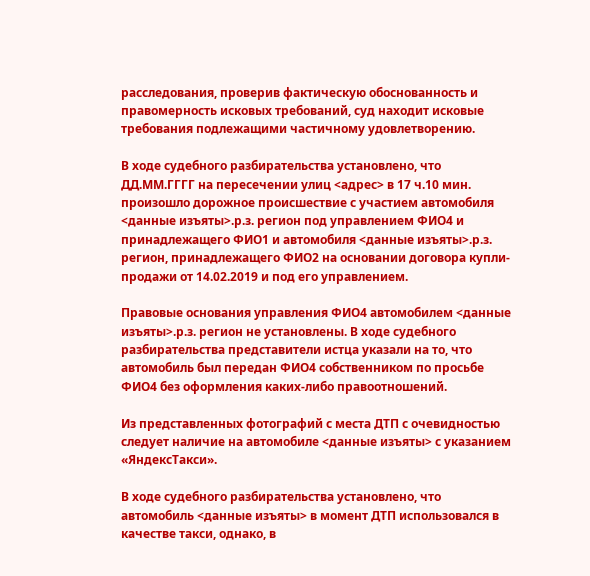расследования, проверив фактическую обоснованность и правомерность исковых требований, суд находит исковые требования подлежащими частичному удовлетворению.

В ходе судебного разбирательства установлено, что ДД.ММ.ГГГГ на пересечении улиц <адрес> в 17 ч.10 мин. произошло дорожное происшествие с участием автомобиля <данные изъяты>.р.з. регион под управлением ФИО4 и принадлежащего ФИО1 и автомобиля <данные изъяты>.р.з. регион, принадлежащего ФИО2 на основании договора купли-продажи от 14.02.2019 и под его управлением.

Правовые основания управления ФИО4 автомобилем <данные изъяты>.р.з. регион не установлены. В ходе судебного разбирательства представители истца указали на то, что автомобиль был передан ФИО4 собственником по просьбе ФИО4 без оформления каких-либо правоотношений.

Из представленных фотографий с места ДТП с очевидностью следует наличие на автомобиле <данные изъяты> с указанием «ЯндексТакси».

В ходе судебного разбирательства установлено, что автомобиль <данные изъяты> в момент ДТП использовался в качестве такси, однако, в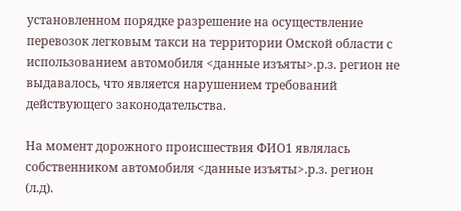установленном порядке разрешение на осуществление перевозок легковым такси на территории Омской области с использованием автомобиля <данные изъяты>.р.з. регион не выдавалось, что является нарушением требований действующего законодательства.

На момент дорожного происшествия ФИО1 являлась собственником автомобиля <данные изъяты>.р.з. регион (л.д).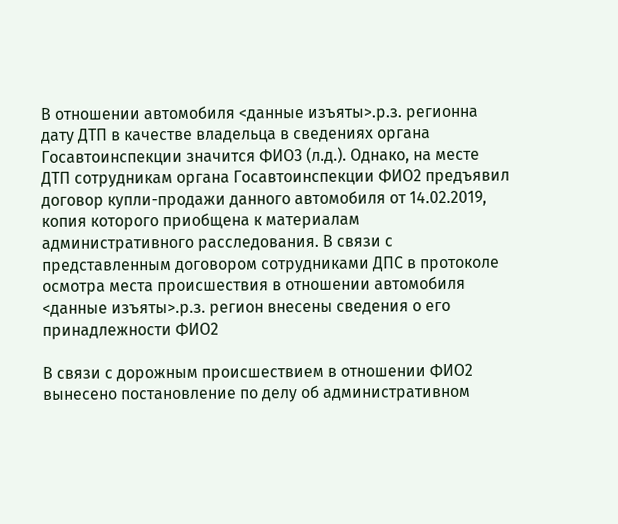В отношении автомобиля <данные изъяты>.р.з. регионна дату ДТП в качестве владельца в сведениях органа Госавтоинспекции значится ФИО3 (л.д.). Однако, на месте ДТП сотрудникам органа Госавтоинспекции ФИО2 предъявил договор купли-продажи данного автомобиля от 14.02.2019, копия которого приобщена к материалам административного расследования. В связи с представленным договором сотрудниками ДПС в протоколе осмотра места происшествия в отношении автомобиля <данные изъяты>.р.з. регион внесены сведения о его принадлежности ФИО2

В связи с дорожным происшествием в отношении ФИО2 вынесено постановление по делу об административном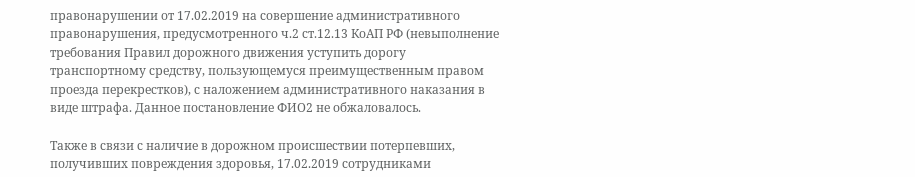правонарушении от 17.02.2019 на совершение административного правонарушения, предусмотренного ч.2 ст.12.13 КоАП РФ (невыполнение требования Правил дорожного движения уступить дорогу транспортному средству, пользующемуся преимущественным правом проезда перекрестков), с наложением административного наказания в виде штрафа. Данное постановление ФИО2 не обжаловалось.

Также в связи с наличие в дорожном происшествии потерпевших, получивших повреждения здоровья, 17.02.2019 сотрудниками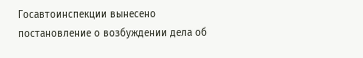Госавтоинспекции вынесено постановление о возбуждении дела об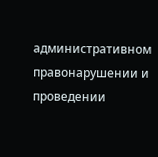административном правонарушении и проведении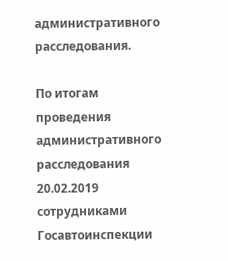административного расследования.

По итогам проведения административного расследования 20.02.2019 сотрудниками Госавтоинспекции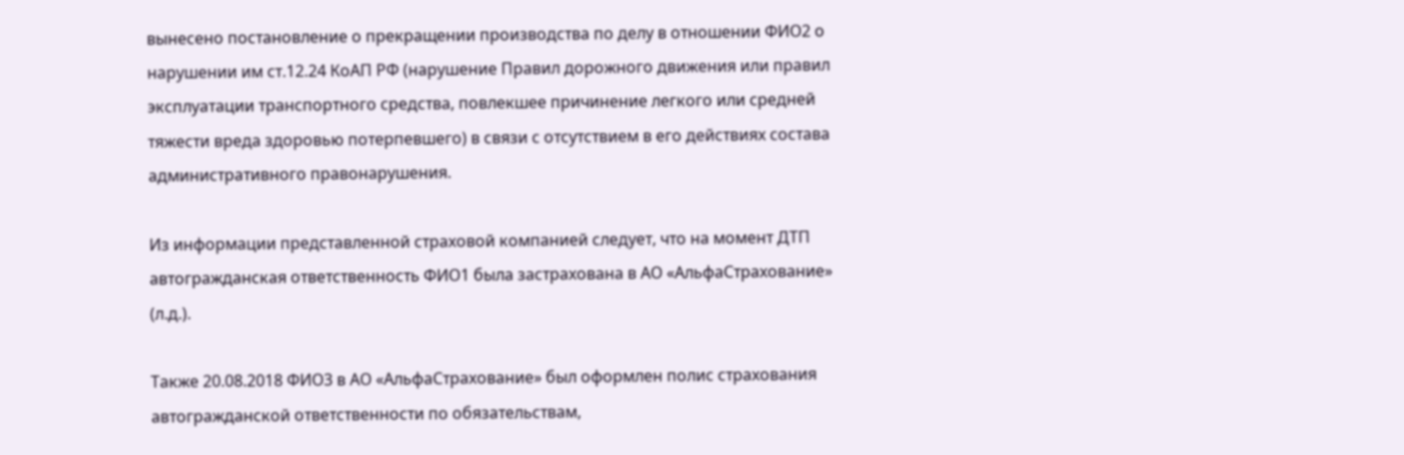вынесено постановление о прекращении производства по делу в отношении ФИО2 о нарушении им ст.12.24 КоАП РФ (нарушение Правил дорожного движения или правил эксплуатации транспортного средства, повлекшее причинение легкого или средней тяжести вреда здоровью потерпевшего) в связи с отсутствием в его действиях состава административного правонарушения.

Из информации представленной страховой компанией следует, что на момент ДТП автогражданская ответственность ФИО1 была застрахована в АО «АльфаСтрахование» (л.д.).

Также 20.08.2018 ФИО3 в АО «АльфаСтрахование» был оформлен полис страхования автогражданской ответственности по обязательствам,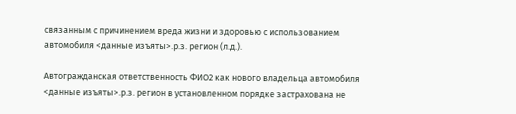связанным с причинением вреда жизни и здоровью с использованием автомобиля <данные изъяты>.р.з. регион (л.д.).

Автогражданская ответственность ФИО2 как нового владельца автомобиля <данные изъяты>.р.з. регион в установленном порядке застрахована не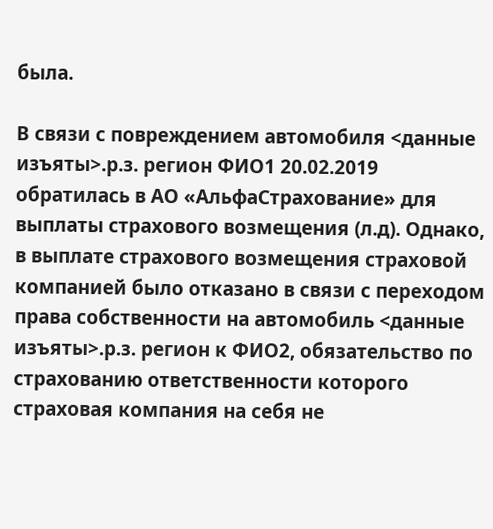была.

В связи с повреждением автомобиля <данные изъяты>.р.з. регион ФИО1 20.02.2019 обратилась в АО «АльфаСтрахование» для выплаты страхового возмещения (л.д). Однако, в выплате страхового возмещения страховой компанией было отказано в связи с переходом права собственности на автомобиль <данные изъяты>.р.з. регион к ФИО2, обязательство по страхованию ответственности которого страховая компания на себя не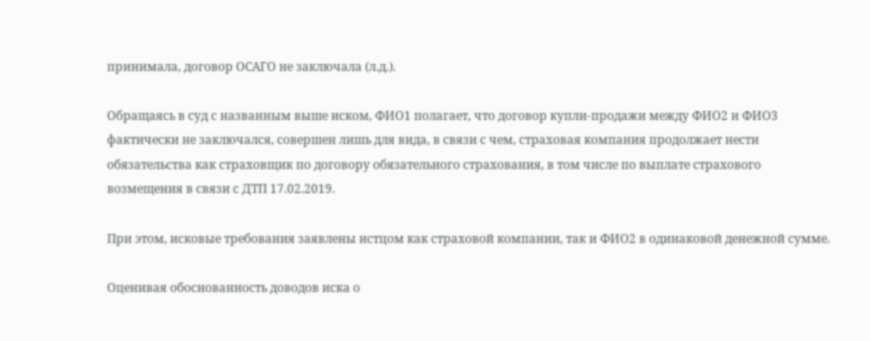принимала, договор ОСАГО не заключала (л.д.).

Обращаясь в суд с названным выше иском, ФИО1 полагает, что договор купли-продажи между ФИО2 и ФИО3 фактически не заключался, совершен лишь для вида, в связи с чем, страховая компания продолжает нести обязательства как страховщик по договору обязательного страхования, в том числе по выплате страхового возмещения в связи с ДТП 17.02.2019.

При этом, исковые требования заявлены истцом как страховой компании, так и ФИО2 в одинаковой денежной сумме.

Оценивая обоснованность доводов иска о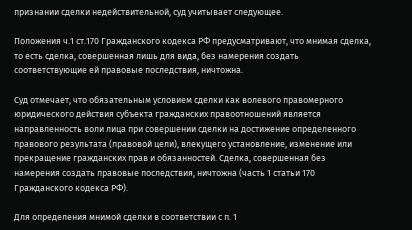признании сделки недействительной, суд учитывает следующее.

Положения ч.1 ст.170 Гражданского кодекса РФ предусматривают, что мнимая сделка, то есть сделка, совершенная лишь для вида, без намерения создать соответствующие ей правовые последствия, ничтожна.

Суд отмечает, что обязательным условием сделки как волевого правомерного юридического действия субъекта гражданских правоотношений является направленность воли лица при совершении сделки на достижение определенного правового результата (правовой цели), влекущего установление, изменение или прекращение гражданских прав и обязанностей. Сделка, совершенная без намерения создать правовые последствия, ничтожна (часть 1 статьи 170 Гражданского кодекса РФ).

Для определения мнимой сделки в соответствии с п. 1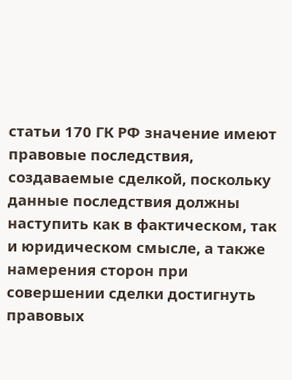статьи 170 ГК РФ значение имеют правовые последствия, создаваемые сделкой, поскольку данные последствия должны наступить как в фактическом, так и юридическом смысле, а также намерения сторон при совершении сделки достигнуть правовых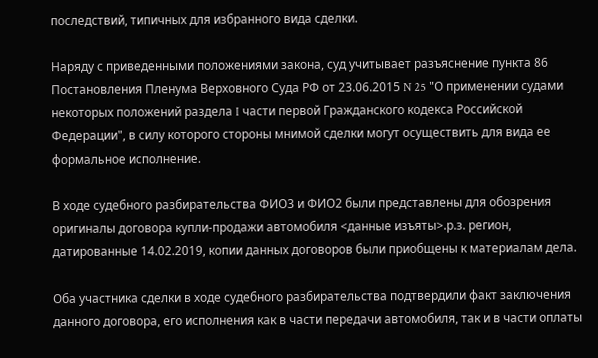последствий, типичных для избранного вида сделки.

Наряду с приведенными положениями закона, суд учитывает разъяснение пункта 86 Постановления Пленума Верховного Суда РФ от 23.06.2015 N 25 "О применении судами некоторых положений раздела I части первой Гражданского кодекса Российской Федерации", в силу которого стороны мнимой сделки могут осуществить для вида ее формальное исполнение.

В ходе судебного разбирательства ФИО3 и ФИО2 были представлены для обозрения оригиналы договора купли-продажи автомобиля <данные изъяты>.р.з. регион, датированные 14.02.2019, копии данных договоров были приобщены к материалам дела.

Оба участника сделки в ходе судебного разбирательства подтвердили факт заключения данного договора, его исполнения как в части передачи автомобиля, так и в части оплаты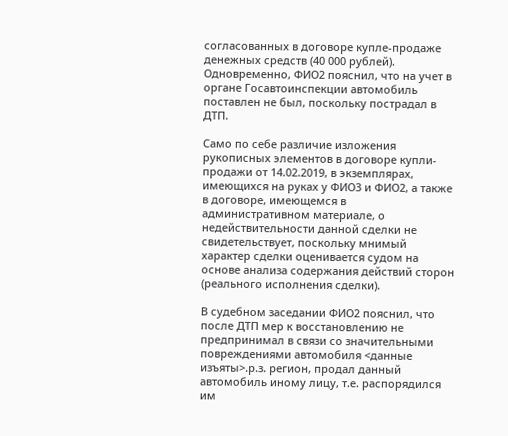согласованных в договоре купле-продаже денежных средств (40 000 рублей). Одновременно, ФИО2 пояснил, что на учет в органе Госавтоинспекции автомобиль поставлен не был, поскольку пострадал в ДТП.

Само по себе различие изложения рукописных элементов в договоре купли-продажи от 14.02.2019, в экземплярах, имеющихся на руках у ФИО3 и ФИО2, а также в договоре, имеющемся в административном материале, о недействительности данной сделки не свидетельствует, поскольку мнимый характер сделки оценивается судом на основе анализа содержания действий сторон (реального исполнения сделки).

В судебном заседании ФИО2 пояснил, что после ДТП мер к восстановлению не предпринимал в связи со значительными повреждениями автомобиля <данные изъяты>.р.з. регион, продал данный автомобиль иному лицу, т.е. распорядился им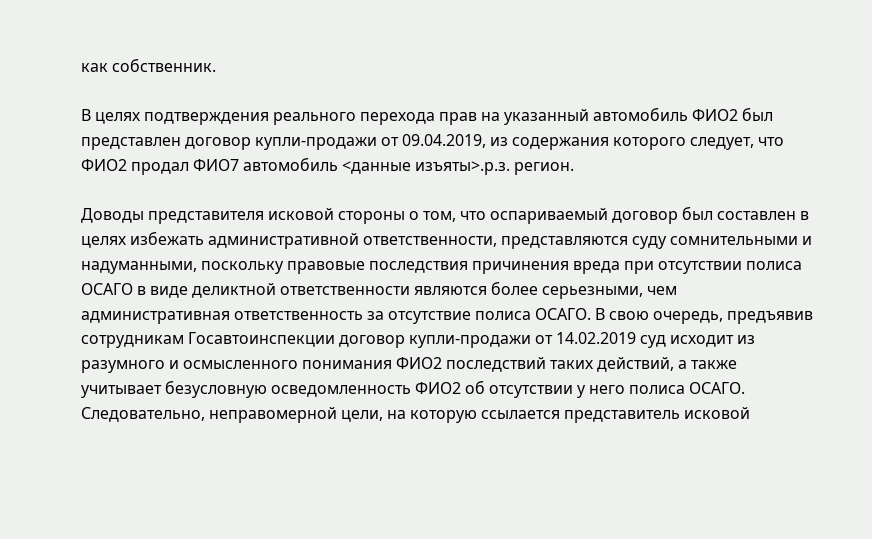как собственник.

В целях подтверждения реального перехода прав на указанный автомобиль ФИО2 был представлен договор купли-продажи от 09.04.2019, из содержания которого следует, что ФИО2 продал ФИО7 автомобиль <данные изъяты>.р.з. регион.

Доводы представителя исковой стороны о том, что оспариваемый договор был составлен в целях избежать административной ответственности, представляются суду сомнительными и надуманными, поскольку правовые последствия причинения вреда при отсутствии полиса ОСАГО в виде деликтной ответственности являются более серьезными, чем административная ответственность за отсутствие полиса ОСАГО. В свою очередь, предъявив сотрудникам Госавтоинспекции договор купли-продажи от 14.02.2019 суд исходит из разумного и осмысленного понимания ФИО2 последствий таких действий, а также учитывает безусловную осведомленность ФИО2 об отсутствии у него полиса ОСАГО. Следовательно, неправомерной цели, на которую ссылается представитель исковой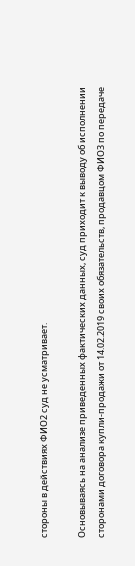стороны в действиях ФИО2 суд не усматривает.

Основываясь на анализе приведенных фактических данных, суд приходит к выводу об исполнении сторонами договора купли-продажи от 14.02.2019 своих обязательств, продавцом ФИО3 по передаче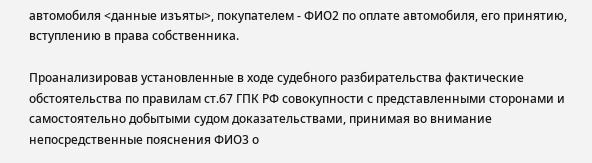автомобиля <данные изъяты>, покупателем - ФИО2 по оплате автомобиля, его принятию, вступлению в права собственника.

Проанализировав установленные в ходе судебного разбирательства фактические обстоятельства по правилам ст.67 ГПК РФ совокупности с представленными сторонами и самостоятельно добытыми судом доказательствами, принимая во внимание непосредственные пояснения ФИО3 о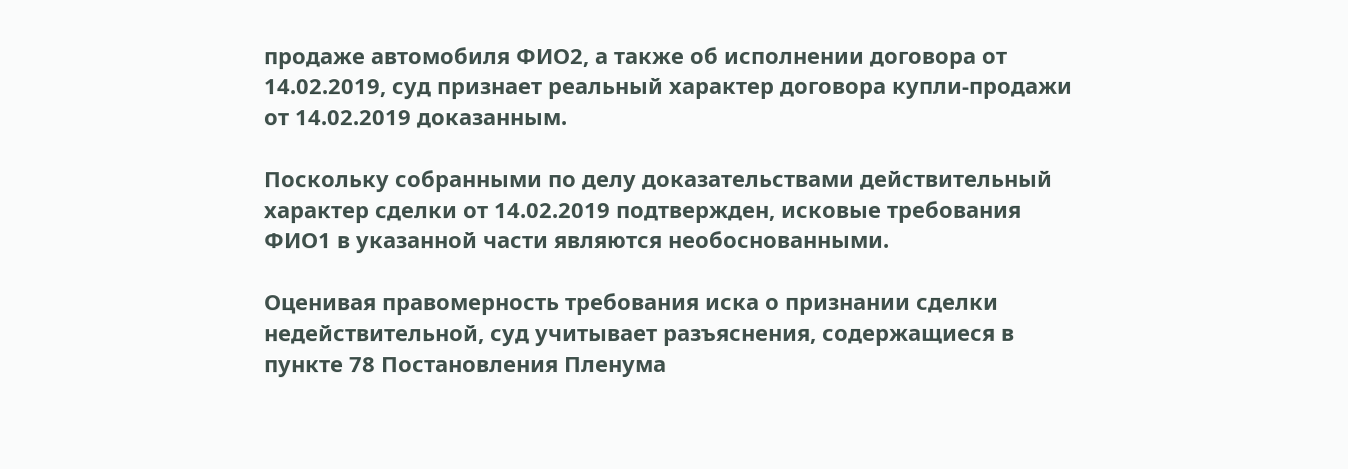продаже автомобиля ФИО2, а также об исполнении договора от 14.02.2019, суд признает реальный характер договора купли-продажи от 14.02.2019 доказанным.

Поскольку собранными по делу доказательствами действительный характер сделки от 14.02.2019 подтвержден, исковые требования ФИО1 в указанной части являются необоснованными.

Оценивая правомерность требования иска о признании сделки недействительной, суд учитывает разъяснения, содержащиеся в пункте 78 Постановления Пленума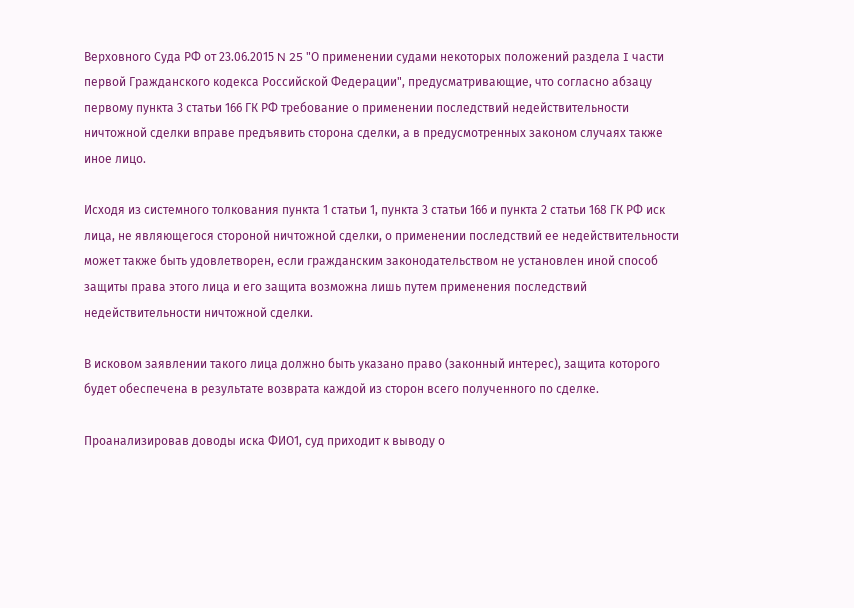Верховного Суда РФ от 23.06.2015 N 25 "О применении судами некоторых положений раздела I части первой Гражданского кодекса Российской Федерации", предусматривающие, что согласно абзацу первому пункта 3 статьи 166 ГК РФ требование о применении последствий недействительности ничтожной сделки вправе предъявить сторона сделки, а в предусмотренных законом случаях также иное лицо.

Исходя из системного толкования пункта 1 статьи 1, пункта 3 статьи 166 и пункта 2 статьи 168 ГК РФ иск лица, не являющегося стороной ничтожной сделки, о применении последствий ее недействительности может также быть удовлетворен, если гражданским законодательством не установлен иной способ защиты права этого лица и его защита возможна лишь путем применения последствий недействительности ничтожной сделки.

В исковом заявлении такого лица должно быть указано право (законный интерес), защита которого будет обеспечена в результате возврата каждой из сторон всего полученного по сделке.

Проанализировав доводы иска ФИО1, суд приходит к выводу о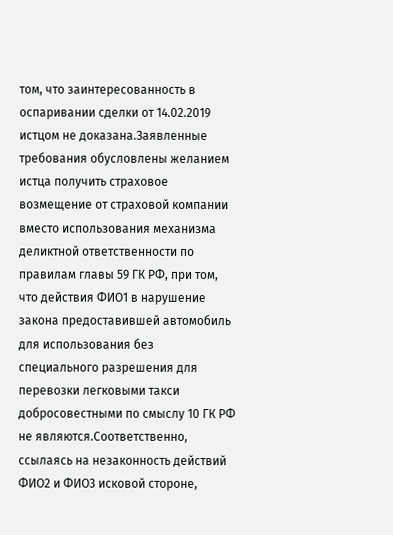том, что заинтересованность в оспаривании сделки от 14.02.2019 истцом не доказана.Заявленные требования обусловлены желанием истца получить страховое возмещение от страховой компании вместо использования механизма деликтной ответственности по правилам главы 59 ГК РФ, при том, что действия ФИО1 в нарушение закона предоставившей автомобиль для использования без специального разрешения для перевозки легковыми такси добросовестными по смыслу 10 ГК РФ не являются.Соответственно, ссылаясь на незаконность действий ФИО2 и ФИО3 исковой стороне,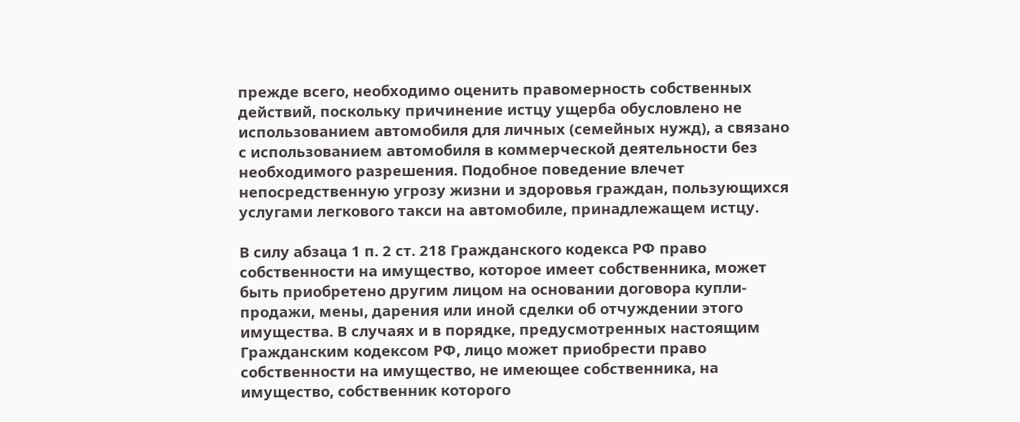прежде всего, необходимо оценить правомерность собственных действий, поскольку причинение истцу ущерба обусловлено не использованием автомобиля для личных (семейных нужд), а связано с использованием автомобиля в коммерческой деятельности без необходимого разрешения. Подобное поведение влечет непосредственную угрозу жизни и здоровья граждан, пользующихся услугами легкового такси на автомобиле, принадлежащем истцу.

В силу абзаца 1 п. 2 ст. 218 Гражданского кодекса РФ право собственности на имущество, которое имеет собственника, может быть приобретено другим лицом на основании договора купли-продажи, мены, дарения или иной сделки об отчуждении этого имущества. В случаях и в порядке, предусмотренных настоящим Гражданским кодексом РФ, лицо может приобрести право собственности на имущество, не имеющее собственника, на имущество, собственник которого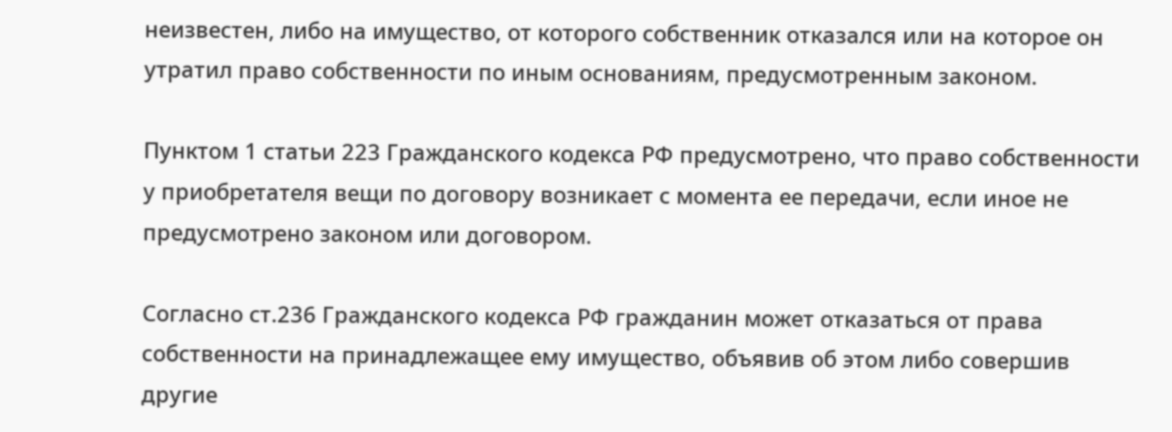неизвестен, либо на имущество, от которого собственник отказался или на которое он утратил право собственности по иным основаниям, предусмотренным законом.

Пунктом 1 статьи 223 Гражданского кодекса РФ предусмотрено, что право собственности у приобретателя вещи по договору возникает с момента ее передачи, если иное не предусмотрено законом или договором.

Согласно ст.236 Гражданского кодекса РФ гражданин может отказаться от права собственности на принадлежащее ему имущество, объявив об этом либо совершив другие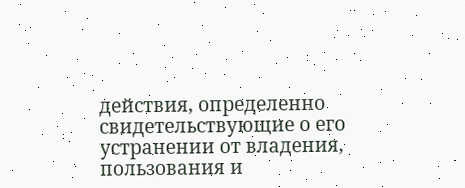действия, определенно свидетельствующие о его устранении от владения, пользования и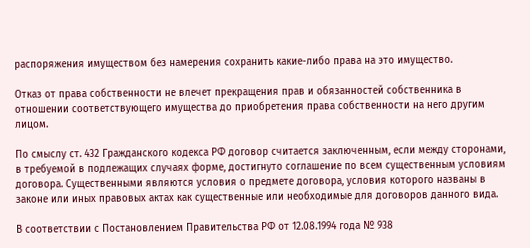распоряжения имуществом без намерения сохранить какие-либо права на это имущество.

Отказ от права собственности не влечет прекращения прав и обязанностей собственника в отношении соответствующего имущества до приобретения права собственности на него другим лицом.

По смыслу ст. 432 Гражданского кодекса РФ договор считается заключенным, если между сторонами, в требуемой в подлежащих случаях форме, достигнуто соглашение по всем существенным условиям договора. Существенными являются условия о предмете договора, условия которого названы в законе или иных правовых актах как существенные или необходимые для договоров данного вида.

В соответствии с Постановлением Правительства РФ от 12.08.1994 года № 938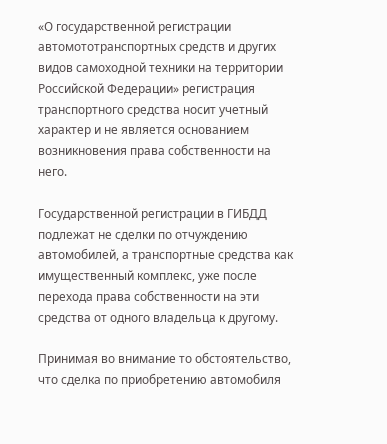«О государственной регистрации автомототранспортных средств и других видов самоходной техники на территории Российской Федерации» регистрация транспортного средства носит учетный характер и не является основанием возникновения права собственности на него.

Государственной регистрации в ГИБДД подлежат не сделки по отчуждению автомобилей, а транспортные средства как имущественный комплекс, уже после перехода права собственности на эти средства от одного владельца к другому.

Принимая во внимание то обстоятельство, что сделка по приобретению автомобиля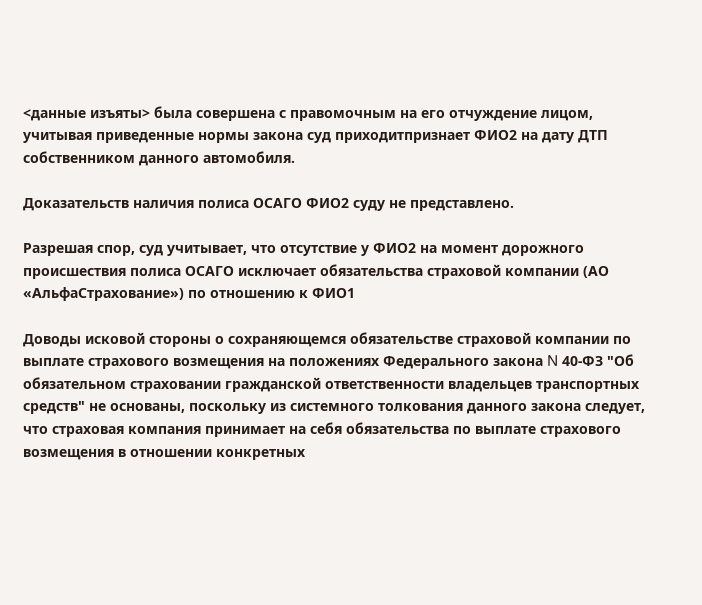<данные изъяты> была совершена с правомочным на его отчуждение лицом, учитывая приведенные нормы закона суд приходитпризнает ФИО2 на дату ДТП собственником данного автомобиля.

Доказательств наличия полиса ОСАГО ФИО2 суду не представлено.

Разрешая спор, суд учитывает, что отсутствие у ФИО2 на момент дорожного происшествия полиса ОСАГО исключает обязательства страховой компании (АО «АльфаСтрахование») по отношению к ФИО1

Доводы исковой стороны о сохраняющемся обязательстве страховой компании по выплате страхового возмещения на положениях Федерального закона N 40-ФЗ "Об обязательном страховании гражданской ответственности владельцев транспортных средств" не основаны, поскольку из системного толкования данного закона следует, что страховая компания принимает на себя обязательства по выплате страхового возмещения в отношении конкретных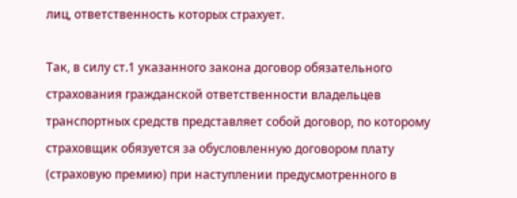лиц, ответственность которых страхует.

Так, в силу ст.1 указанного закона договор обязательного страхования гражданской ответственности владельцев транспортных средств представляет собой договор, по которому страховщик обязуется за обусловленную договором плату (страховую премию) при наступлении предусмотренного в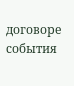договоре события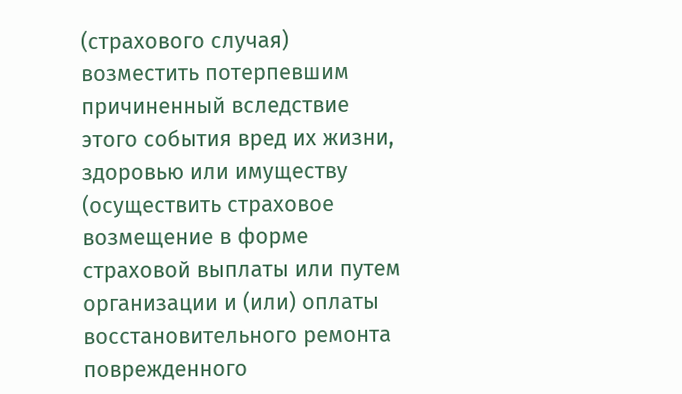(страхового случая) возместить потерпевшим причиненный вследствие этого события вред их жизни, здоровью или имуществу (осуществить страховое возмещение в форме страховой выплаты или путем организации и (или) оплаты восстановительного ремонта поврежденного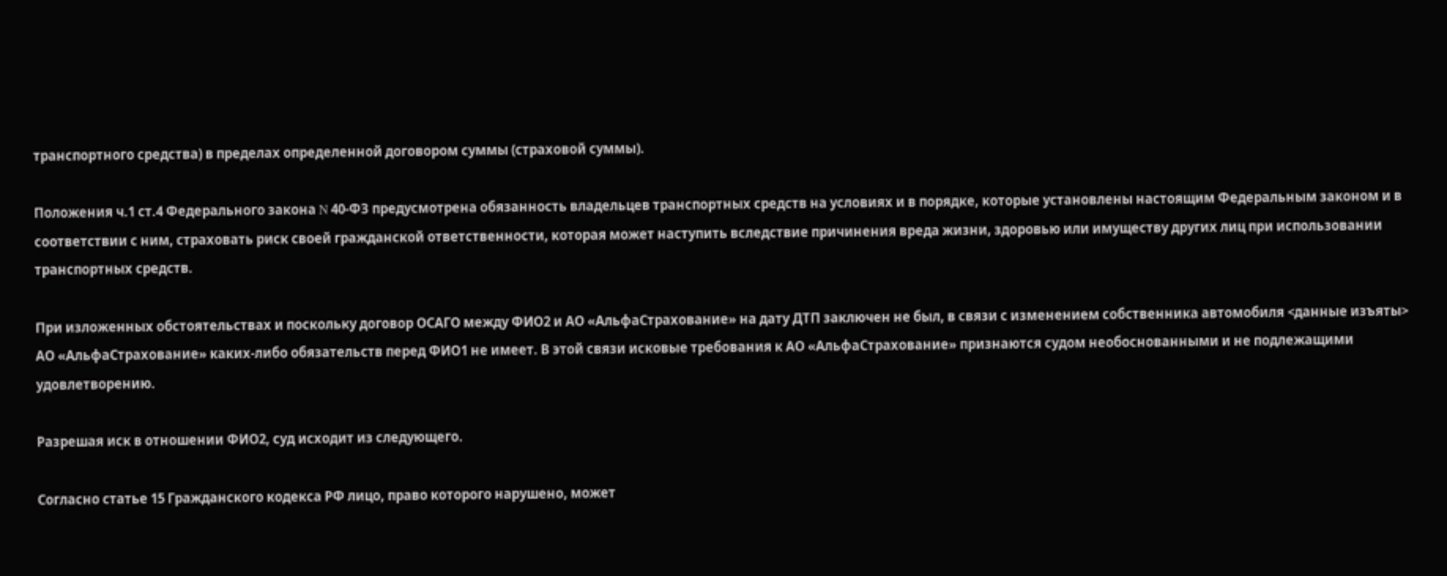транспортного средства) в пределах определенной договором суммы (страховой суммы).

Положения ч.1 ст.4 Федерального закона N 40-ФЗ предусмотрена обязанность владельцев транспортных средств на условиях и в порядке, которые установлены настоящим Федеральным законом и в соответствии с ним, страховать риск своей гражданской ответственности, которая может наступить вследствие причинения вреда жизни, здоровью или имуществу других лиц при использовании транспортных средств.

При изложенных обстоятельствах и поскольку договор ОСАГО между ФИО2 и АО «АльфаСтрахование» на дату ДТП заключен не был, в связи с изменением собственника автомобиля <данные изъяты> АО «АльфаСтрахование» каких-либо обязательств перед ФИО1 не имеет. В этой связи исковые требования к АО «АльфаСтрахование» признаются судом необоснованными и не подлежащими удовлетворению.

Разрешая иск в отношении ФИО2, суд исходит из следующего.

Согласно статье 15 Гражданского кодекса РФ лицо, право которого нарушено, может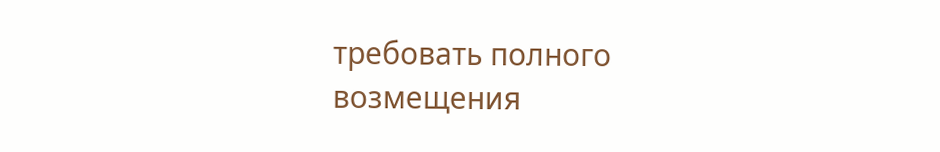требовать полного возмещения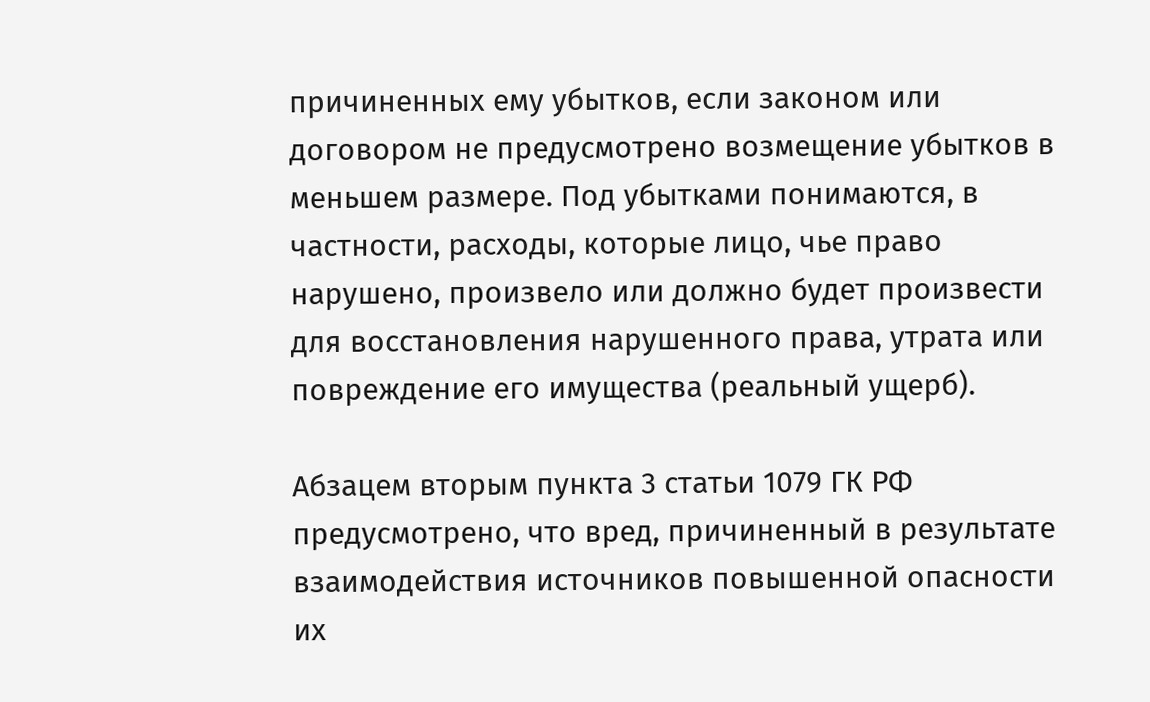причиненных ему убытков, если законом или договором не предусмотрено возмещение убытков в меньшем размере. Под убытками понимаются, в частности, расходы, которые лицо, чье право нарушено, произвело или должно будет произвести для восстановления нарушенного права, утрата или повреждение его имущества (реальный ущерб).

Абзацем вторым пункта 3 статьи 1079 ГК РФ предусмотрено, что вред, причиненный в результате взаимодействия источников повышенной опасности их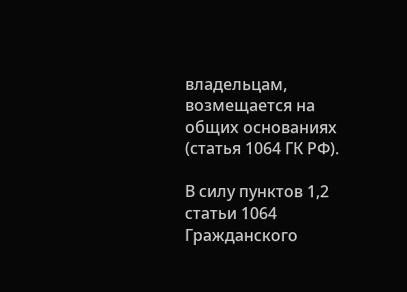владельцам, возмещается на общих основаниях (статья 1064 ГК РФ).

В силу пунктов 1,2 статьи 1064 Гражданского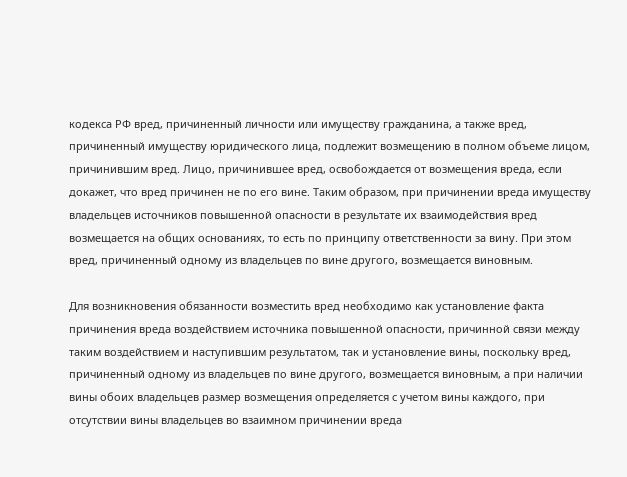кодекса РФ вред, причиненный личности или имуществу гражданина, а также вред, причиненный имуществу юридического лица, подлежит возмещению в полном объеме лицом, причинившим вред. Лицо, причинившее вред, освобождается от возмещения вреда, если докажет, что вред причинен не по его вине. Таким образом, при причинении вреда имуществу владельцев источников повышенной опасности в результате их взаимодействия вред возмещается на общих основаниях, то есть по принципу ответственности за вину. При этом вред, причиненный одному из владельцев по вине другого, возмещается виновным.

Для возникновения обязанности возместить вред необходимо как установление факта причинения вреда воздействием источника повышенной опасности, причинной связи между таким воздействием и наступившим результатом, так и установление вины, поскольку вред, причиненный одному из владельцев по вине другого, возмещается виновным, а при наличии вины обоих владельцев размер возмещения определяется с учетом вины каждого, при отсутствии вины владельцев во взаимном причинении вреда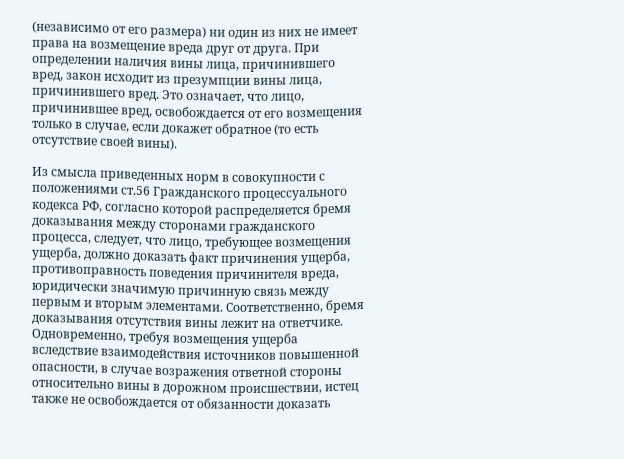(независимо от его размера) ни один из них не имеет права на возмещение вреда друг от друга. При определении наличия вины лица, причинившего вред, закон исходит из презумпции вины лица, причинившего вред. Это означает, что лицо, причинившее вред, освобождается от его возмещения только в случае, если докажет обратное (то есть отсутствие своей вины).

Из смысла приведенных норм в совокупности с положениями ст.56 Гражданского процессуального кодекса РФ, согласно которой распределяется бремя доказывания между сторонами гражданского процесса, следует, что лицо, требующее возмещения ущерба, должно доказать факт причинения ущерба, противоправность поведения причинителя вреда, юридически значимую причинную связь между первым и вторым элементами. Соответственно, бремя доказывания отсутствия вины лежит на ответчике. Одновременно, требуя возмещения ущерба вследствие взаимодействия источников повышенной опасности, в случае возражения ответной стороны относительно вины в дорожном происшествии, истец также не освобождается от обязанности доказать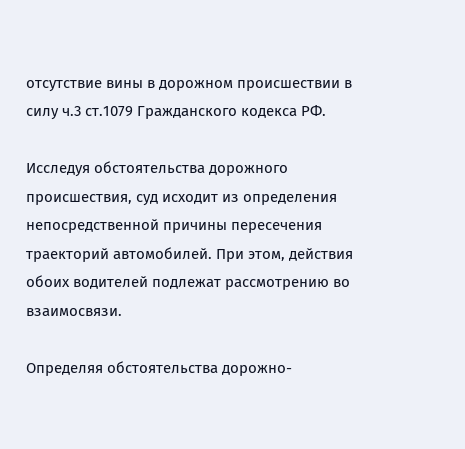отсутствие вины в дорожном происшествии в силу ч.3 ст.1079 Гражданского кодекса РФ.

Исследуя обстоятельства дорожного происшествия, суд исходит из определения непосредственной причины пересечения траекторий автомобилей. При этом, действия обоих водителей подлежат рассмотрению во взаимосвязи.

Определяя обстоятельства дорожно-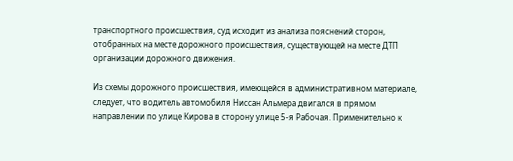транспортного происшествия, суд исходит из анализа пояснений сторон, отобранных на месте дорожного происшествия, существующей на месте ДТП организации дорожного движения.

Из схемы дорожного происшествия, имеющейся в административном материале, следует, что водитель автомобиля Ниссан Альмера двигался в прямом направлении по улице Кирова в сторону улице 5-я Рабочая. Применительно к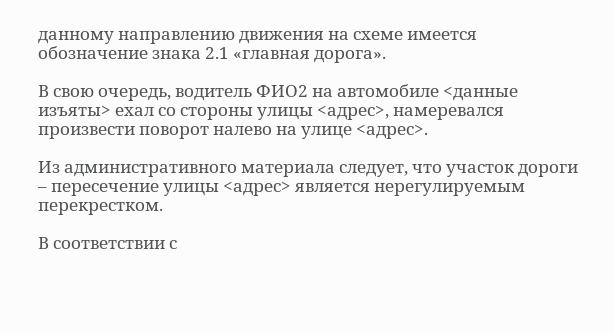данному направлению движения на схеме имеется обозначение знака 2.1 «главная дорога».

В свою очередь, водитель ФИО2 на автомобиле <данные изъяты> ехал со стороны улицы <адрес>, намеревался произвести поворот налево на улице <адрес>.

Из административного материала следует, что участок дороги – пересечение улицы <адрес> является нерегулируемым перекрестком.

В соответствии с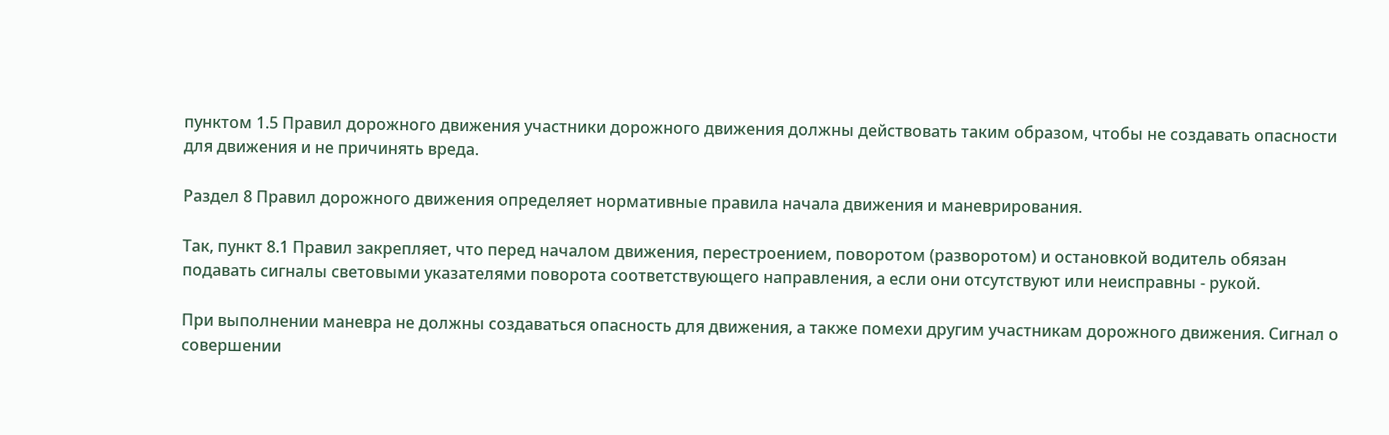пунктом 1.5 Правил дорожного движения участники дорожного движения должны действовать таким образом, чтобы не создавать опасности для движения и не причинять вреда.

Раздел 8 Правил дорожного движения определяет нормативные правила начала движения и маневрирования.

Так, пункт 8.1 Правил закрепляет, что перед началом движения, перестроением, поворотом (разворотом) и остановкой водитель обязан подавать сигналы световыми указателями поворота соответствующего направления, а если они отсутствуют или неисправны - рукой.

При выполнении маневра не должны создаваться опасность для движения, а также помехи другим участникам дорожного движения. Сигнал о совершении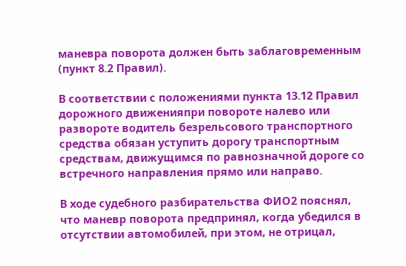маневра поворота должен быть заблаговременным (пункт 8.2 Правил).

В соответствии с положениями пункта 13.12 Правил дорожного движенияпри повороте налево или развороте водитель безрельсового транспортного средства обязан уступить дорогу транспортным средствам, движущимся по равнозначной дороге со встречного направления прямо или направо.

В ходе судебного разбирательства ФИО2 пояснял, что маневр поворота предпринял, когда убедился в отсутствии автомобилей, при этом, не отрицал,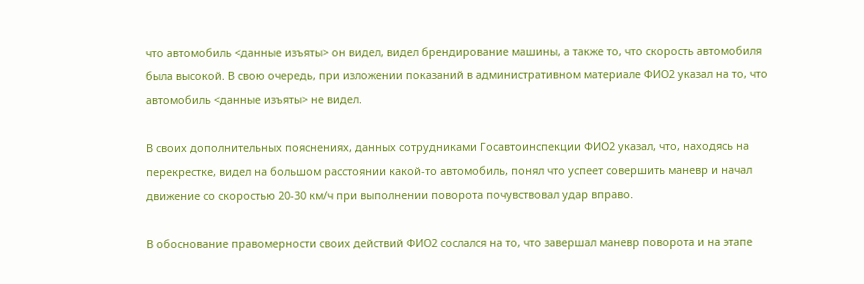что автомобиль <данные изъяты> он видел, видел брендирование машины, а также то, что скорость автомобиля была высокой. В свою очередь, при изложении показаний в административном материале ФИО2 указал на то, что автомобиль <данные изъяты> не видел.

В своих дополнительных пояснениях, данных сотрудниками Госавтоинспекции ФИО2 указал, что, находясь на перекрестке, видел на большом расстоянии какой-то автомобиль, понял что успеет совершить маневр и начал движение со скоростью 20-30 км/ч при выполнении поворота почувствовал удар вправо.

В обоснование правомерности своих действий ФИО2 сослался на то, что завершал маневр поворота и на этапе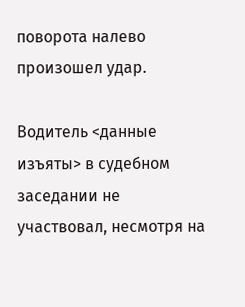поворота налево произошел удар.

Водитель <данные изъяты> в судебном заседании не участвовал, несмотря на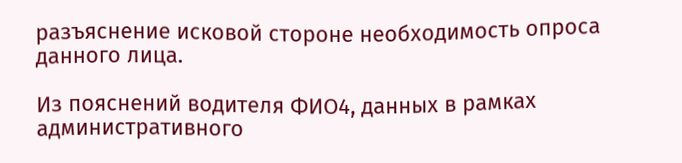разъяснение исковой стороне необходимость опроса данного лица.

Из пояснений водителя ФИО4, данных в рамках административного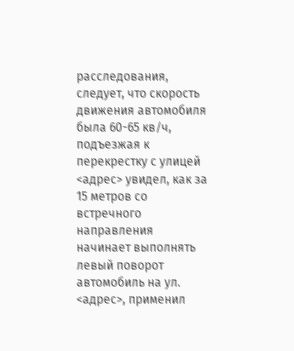расследования, следует, что скорость движения автомобиля была 60-65 кв/ч, подъезжая к перекрестку с улицей <адрес> увидел, как за 15 метров со встречного направления начинает выполнять левый поворот автомобиль на ул. <адрес>, применил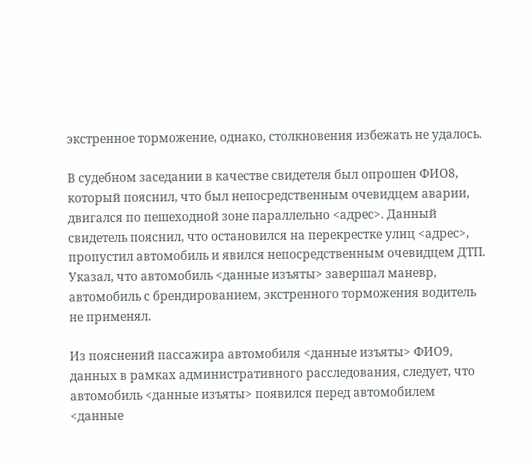экстренное торможение, однако, столкновения избежать не удалось.

В судебном заседании в качестве свидетеля был опрошен ФИО8, который пояснил, что был непосредственным очевидцем аварии, двигался по пешеходной зоне параллельно <адрес>. Данный свидетель пояснил, что остановился на перекрестке улиц <адрес>, пропустил автомобиль и явился непосредственным очевидцем ДТП. Указал, что автомобиль <данные изъяты> завершал маневр, автомобиль с брендированием, экстренного торможения водитель не применял.

Из пояснений пассажира автомобиля <данные изъяты> ФИО9, данных в рамках административного расследования, следует, что автомобиль <данные изъяты> появился перед автомобилем <данные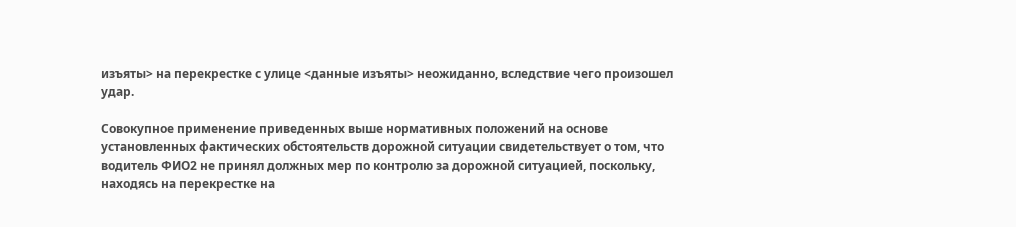изъяты> на перекрестке с улице <данные изъяты> неожиданно, вследствие чего произошел удар.

Совокупное применение приведенных выше нормативных положений на основе установленных фактических обстоятельств дорожной ситуации свидетельствует о том, что водитель ФИО2 не принял должных мер по контролю за дорожной ситуацией, поскольку, находясь на перекрестке на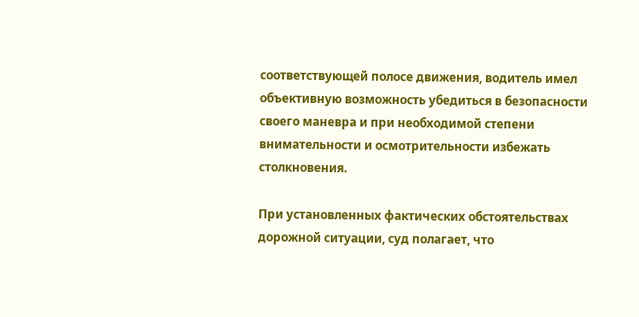соответствующей полосе движения, водитель имел объективную возможность убедиться в безопасности своего маневра и при необходимой степени внимательности и осмотрительности избежать столкновения.

При установленных фактических обстоятельствах дорожной ситуации, суд полагает, что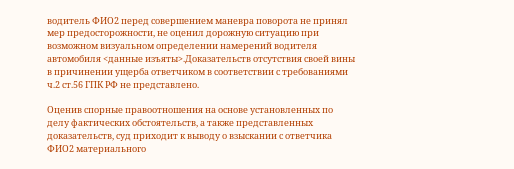водитель ФИО2 перед совершением маневра поворота не принял мер предосторожности, не оценил дорожную ситуацию при возможном визуальном определении намерений водителя автомобиля <данные изъяты>.Доказательств отсутствия своей вины в причинении ущерба ответчиком в соответствии с требованиями ч.2 ст.56 ГПК РФ не представлено.

Оценив спорные правоотношения на основе установленных по делу фактических обстоятельств, а также представленных доказательств, суд приходит к выводу о взыскании с ответчика ФИО2 материального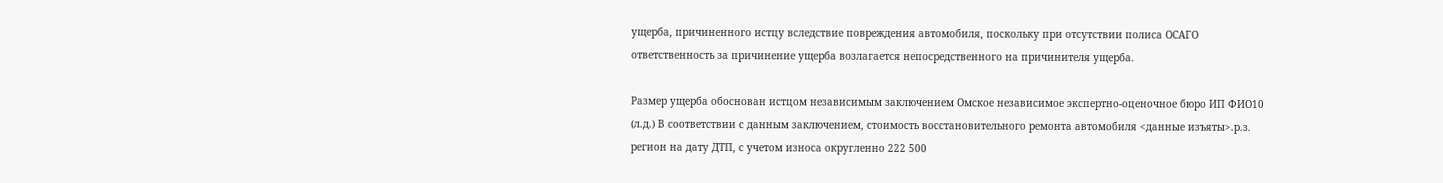ущерба, причиненного истцу вследствие повреждения автомобиля, поскольку при отсутствии полиса ОСАГО ответственность за причинение ущерба возлагается непосредственного на причинителя ущерба.

Размер ущерба обоснован истцом независимым заключением Омское независимое экспертно-оценочное бюро ИП ФИО10 (л.д.) В соответствии с данным заключением, стоимость восстановительного ремонта автомобиля <данные изъяты>.р.з. регион на дату ДТП, с учетом износа округленно 222 500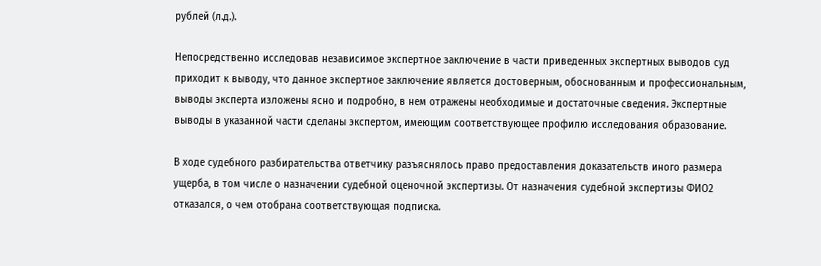рублей (л.д.).

Непосредственно исследовав независимое экспертное заключение в части приведенных экспертных выводов суд приходит к выводу, что данное экспертное заключение является достоверным, обоснованным и профессиональным, выводы эксперта изложены ясно и подробно, в нем отражены необходимые и достаточные сведения. Экспертные выводы в указанной части сделаны экспертом, имеющим соответствующее профилю исследования образование.

В ходе судебного разбирательства ответчику разъяснялось право предоставления доказательств иного размера ущерба, в том числе о назначении судебной оценочной экспертизы. От назначения судебной экспертизы ФИО2 отказался, о чем отобрана соответствующая подписка.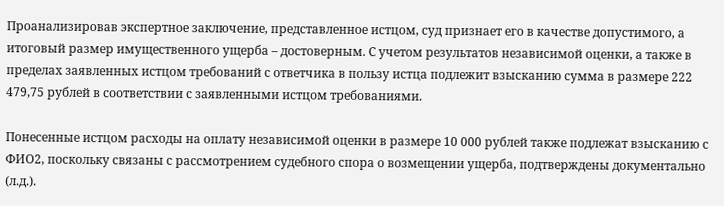Проанализировав экспертное заключение, представленное истцом, суд признает его в качестве допустимого, а итоговый размер имущественного ущерба – достоверным. С учетом результатов независимой оценки, а также в пределах заявленных истцом требований с ответчика в пользу истца подлежит взысканию сумма в размере 222 479,75 рублей в соответствии с заявленными истцом требованиями.

Понесенные истцом расходы на оплату независимой оценки в размере 10 000 рублей также подлежат взысканию с ФИО2, поскольку связаны с рассмотрением судебного спора о возмещении ущерба, подтверждены документально (л.д.).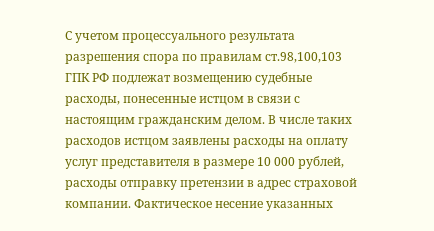С учетом процессуального результата разрешения спора по правилам ст.98,100,103 ГПК РФ подлежат возмещению судебные расходы, понесенные истцом в связи с настоящим гражданским делом. В числе таких расходов истцом заявлены расходы на оплату услуг представителя в размере 10 000 рублей, расходы отправку претензии в адрес страховой компании. Фактическое несение указанных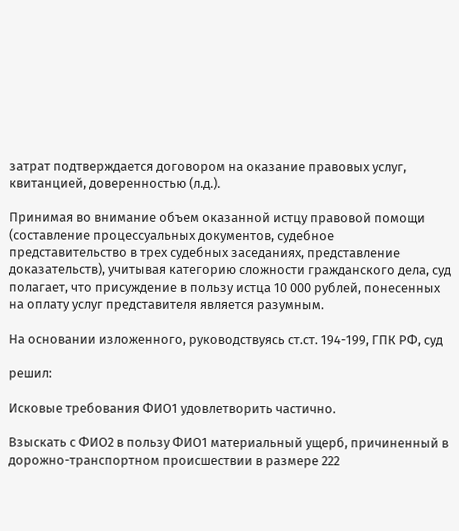затрат подтверждается договором на оказание правовых услуг, квитанцией, доверенностью (л.д.).

Принимая во внимание объем оказанной истцу правовой помощи (составление процессуальных документов, судебное представительство в трех судебных заседаниях, представление доказательств), учитывая категорию сложности гражданского дела, суд полагает, что присуждение в пользу истца 10 000 рублей, понесенных на оплату услуг представителя является разумным.

На основании изложенного, руководствуясь ст.ст. 194-199, ГПК РФ, суд

решил:

Исковые требования ФИО1 удовлетворить частично.

Взыскать с ФИО2 в пользу ФИО1 материальный ущерб, причиненный в дорожно-транспортном происшествии в размере 222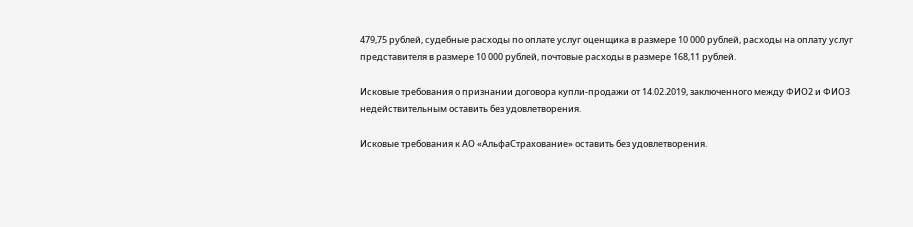479,75 рублей, судебные расходы по оплате услуг оценщика в размере 10 000 рублей, расходы на оплату услуг представителя в размере 10 000 рублей, почтовые расходы в размере 168,11 рублей.

Исковые требования о признании договора купли-продажи от 14.02.2019, заключенного между ФИО2 и ФИО3 недействительным оставить без удовлетворения.

Исковые требования к АО «АльфаСтрахование» оставить без удовлетворения.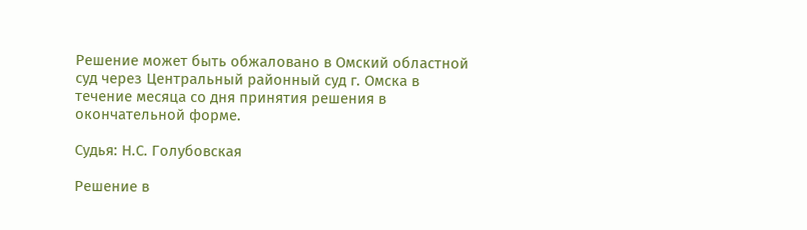Решение может быть обжаловано в Омский областной суд через Центральный районный суд г. Омска в течение месяца со дня принятия решения в окончательной форме.

Судья: Н.С. Голубовская

Решение в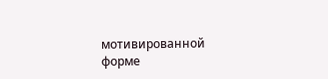мотивированной форме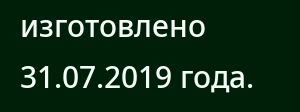изготовлено 31.07.2019 года.